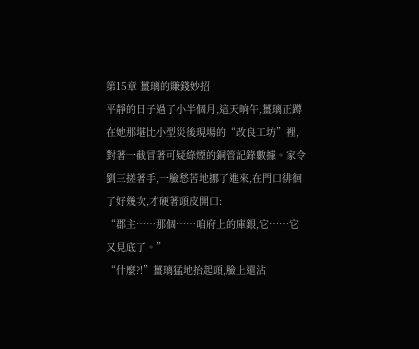第15章 薑璃的賺錢妙招
平靜的日子過了小半個月,這天晌午,薑璃正蹲在她那堪比小型災後現場的“改良工坊”裡,對著一截冒著可疑綠煙的銅管記錄數據。家令劉三搓著手,一臉愁苦地挪了進來,在門口徘徊了好幾次,才硬著頭皮開口:
“郡主……那個……咱府上的庫銀,它……它又見底了。”
“什麼?!”薑璃猛地抬起頭,臉上還沾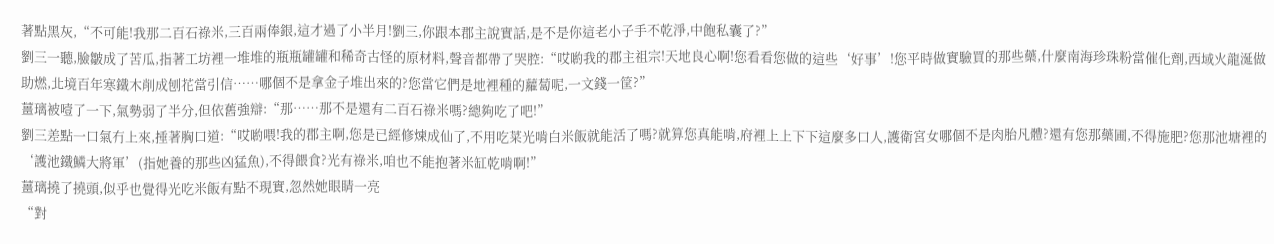著點黑灰,“不可能!我那二百石祿米,三百兩俸銀,這才過了小半月!劉三,你跟本郡主說實話,是不是你這老小子手不乾淨,中飽私囊了?”
劉三一聽,臉皺成了苦瓜,指著工坊裡一堆堆的瓶瓶罐罐和稀奇古怪的原材料,聲音都帶了哭腔:“哎喲我的郡主祖宗!天地良心啊!您看看您做的這些‘好事’!您平時做實驗買的那些藥,什麼南海珍珠粉當催化劑,西域火龍涎做助燃,北境百年寒鐵木削成刨花當引信……哪個不是拿金子堆出來的?您當它們是地裡種的蘿蔔呢,一文錢一筐?”
薑璃被噎了一下,氣勢弱了半分,但依舊強辯:“那……那不是還有二百石祿米嗎?總夠吃了吧!”
劉三差點一口氣冇上來,捶著胸口道:“哎喲喂!我的郡主啊,您是已經修煉成仙了,不用吃菜光啃白米飯就能活了嗎?就算您真能啃,府裡上上下下這麼多口人,護衛宮女哪個不是肉胎凡體?還有您那藥圃,不得施肥?您那池塘裡的‘護池鐵鱗大將軍’(指她養的那些凶猛魚),不得餵食?光有祿米,咱也不能抱著米缸乾啃啊!”
薑璃撓了撓頭,似乎也覺得光吃米飯有點不現實,忽然她眼睛一亮
“對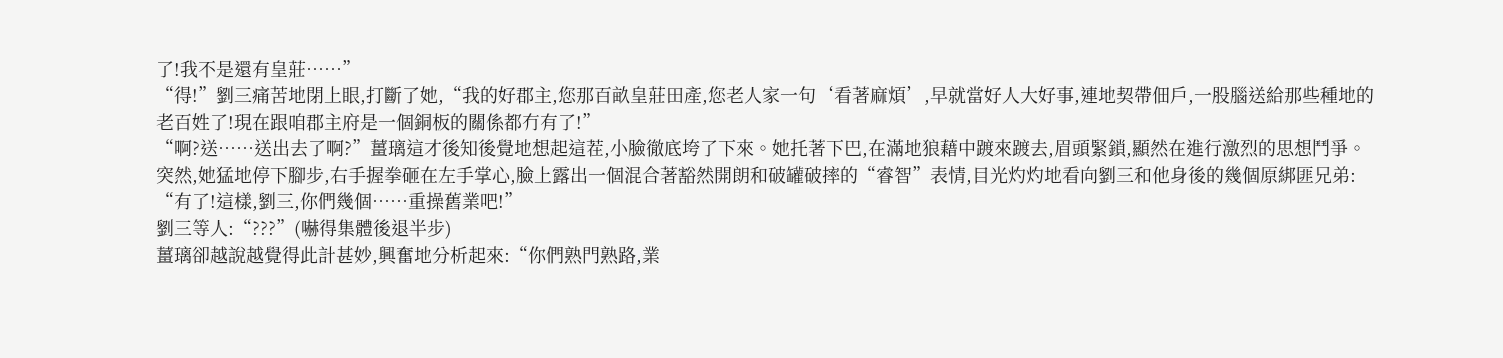了!我不是還有皇莊……”
“得!”劉三痛苦地閉上眼,打斷了她,“我的好郡主,您那百畝皇莊田產,您老人家一句‘看著麻煩’,早就當好人大好事,連地契帶佃戶,一股腦送給那些種地的老百姓了!現在跟咱郡主府是一個銅板的關係都冇有了!”
“啊?送……送出去了啊?”薑璃這才後知後覺地想起這茬,小臉徹底垮了下來。她托著下巴,在滿地狼藉中踱來踱去,眉頭緊鎖,顯然在進行激烈的思想鬥爭。
突然,她猛地停下腳步,右手握拳砸在左手掌心,臉上露出一個混合著豁然開朗和破罐破摔的“睿智”表情,目光灼灼地看向劉三和他身後的幾個原綁匪兄弟:
“有了!這樣,劉三,你們幾個……重操舊業吧!”
劉三等人:“???”(嚇得集體後退半步)
薑璃卻越說越覺得此計甚妙,興奮地分析起來:“你們熟門熟路,業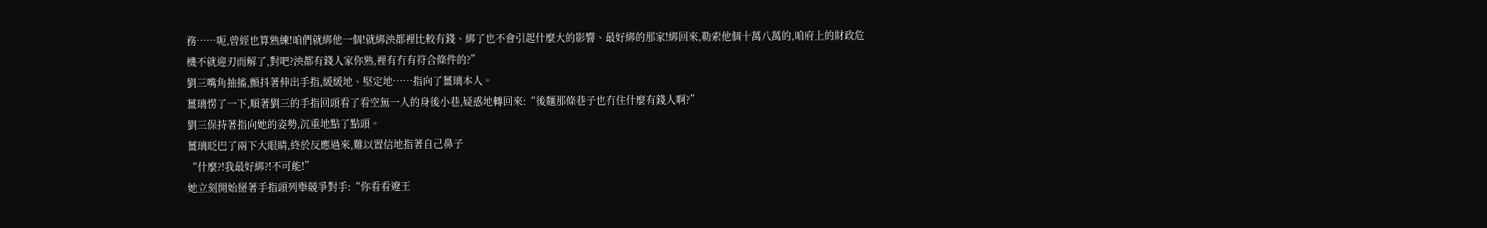務……呃,曾經也算熟練!咱們就綁他一個!就綁泱都裡比較有錢、綁了也不會引起什麼大的影響、最好綁的那家!綁回來,勒索他個十萬八萬的,咱府上的財政危機不就迎刃而解了,對吧?泱都有錢人家你熟,裡有冇有符合條件的?”
劉三嘴角抽搐,顫抖著伸出手指,緩緩地、堅定地……指向了薑璃本人。
薑璃愣了一下,順著劉三的手指回頭看了看空無一人的身後小巷,疑惑地轉回來:“後麵那條巷子也冇住什麼有錢人啊?”
劉三保持著指向她的姿勢,沉重地點了點頭。
薑璃眨巴了兩下大眼睛,終於反應過來,難以置信地指著自己鼻子
“什麼?!我最好綁?!不可能!”
她立刻開始掰著手指頭列舉競爭對手:“你看看遼王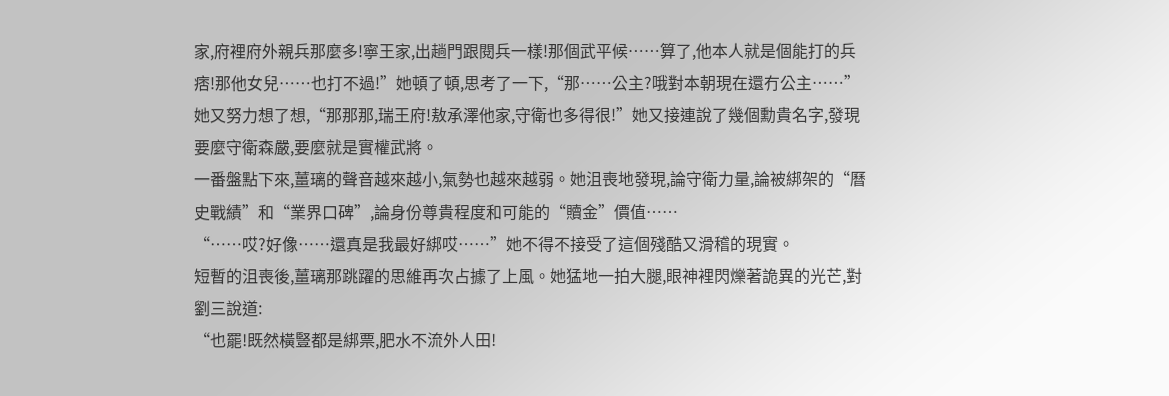家,府裡府外親兵那麼多!寧王家,出趟門跟閱兵一樣!那個武平候……算了,他本人就是個能打的兵痞!那他女兒……也打不過!”她頓了頓,思考了一下,“那……公主?哦對本朝現在還冇公主……”她又努力想了想,“那那那,瑞王府!敖承澤他家,守衛也多得很!”她又接連說了幾個勳貴名字,發現要麼守衛森嚴,要麼就是實權武將。
一番盤點下來,薑璃的聲音越來越小,氣勢也越來越弱。她沮喪地發現,論守衛力量,論被綁架的“曆史戰績”和“業界口碑”,論身份尊貴程度和可能的“贖金”價值……
“……哎?好像……還真是我最好綁哎……”她不得不接受了這個殘酷又滑稽的現實。
短暫的沮喪後,薑璃那跳躍的思維再次占據了上風。她猛地一拍大腿,眼神裡閃爍著詭異的光芒,對劉三說道:
“也罷!既然橫豎都是綁票,肥水不流外人田!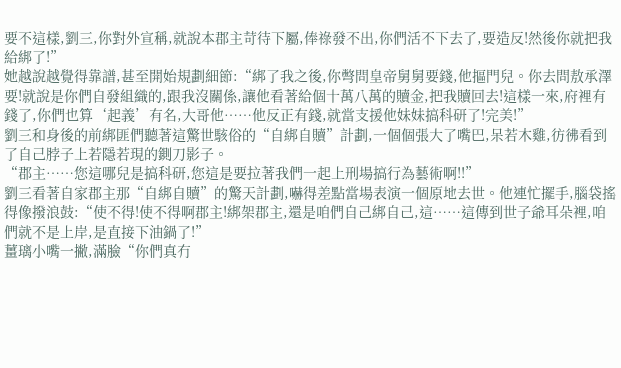要不這樣,劉三,你對外宣稱,就說本郡主苛待下屬,俸祿發不出,你們活不下去了,要造反!然後你就把我給綁了!”
她越說越覺得靠譜,甚至開始規劃細節:“綁了我之後,你彆問皇帝舅舅要錢,他摳門兒。你去問敖承澤要!就說是你們自發組織的,跟我沒關係,讓他看著給個十萬八萬的贖金,把我贖回去!這樣一來,府裡有錢了,你們也算‘起義’有名,大哥他……他反正有錢,就當支援他妹妹搞科研了!完美!”
劉三和身後的前綁匪們聽著這驚世駭俗的“自綁自贖”計劃,一個個張大了嘴巴,呆若木雞,彷彿看到了自己脖子上若隱若現的鍘刀影子。
“郡主……您這哪兒是搞科研,您這是要拉著我們一起上刑場搞行為藝術啊!!”
劉三看著自家郡主那“自綁自贖”的驚天計劃,嚇得差點當場表演一個原地去世。他連忙擺手,腦袋搖得像撥浪鼓:“使不得!使不得啊郡主!綁架郡主,還是咱們自己綁自己,這……這傳到世子爺耳朵裡,咱們就不是上岸,是直接下油鍋了!”
薑璃小嘴一撇,滿臉“你們真冇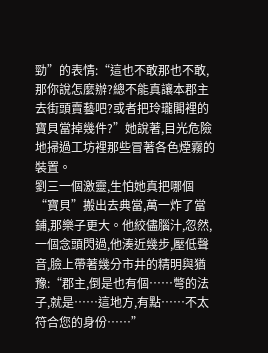勁”的表情:“這也不敢那也不敢,那你說怎麼辦?總不能真讓本郡主去街頭賣藝吧?或者把玲瓏閣裡的寶貝當掉幾件?”她說著,目光危險地掃過工坊裡那些冒著各色煙霧的裝置。
劉三一個激靈,生怕她真把哪個“寶貝”搬出去典當,萬一炸了當鋪,那樂子更大。他絞儘腦汁,忽然,一個念頭閃過,他湊近幾步,壓低聲音,臉上帶著幾分市井的精明與猶豫:“郡主,倒是也有個……彆的法子,就是……這地方,有點……不太符合您的身份……”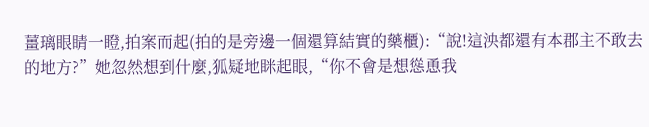薑璃眼睛一瞪,拍案而起(拍的是旁邊一個還算結實的藥櫃):“說!這泱都還有本郡主不敢去的地方?”她忽然想到什麼,狐疑地眯起眼,“你不會是想慫恿我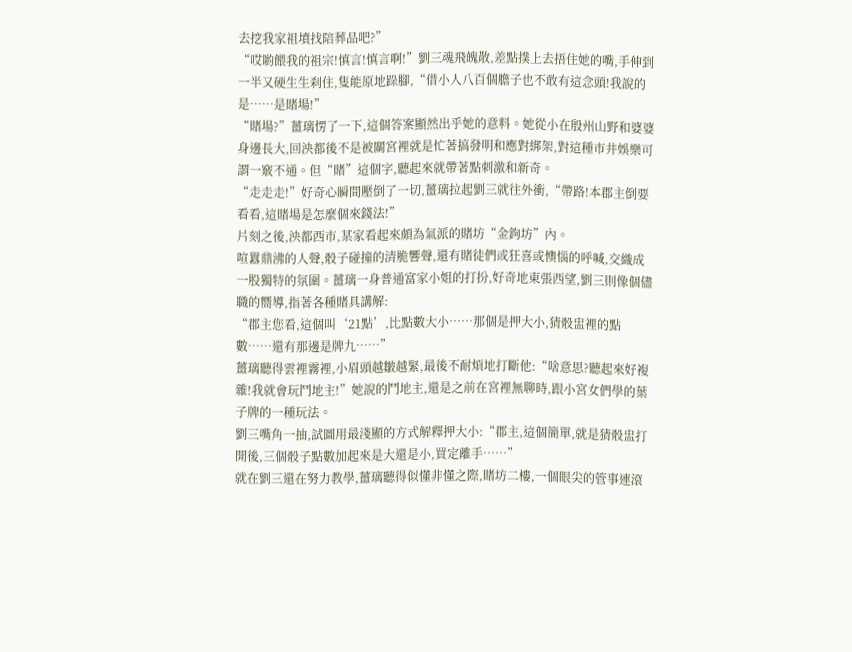去挖我家祖墳找陪葬品吧?”
“哎喲餵我的祖宗!慎言!慎言啊!”劉三魂飛魄散,差點撲上去捂住她的嘴,手伸到一半又硬生生刹住,隻能原地跺腳,“借小人八百個膽子也不敢有這念頭!我說的是……是賭場!”
“賭場?”薑璃愣了一下,這個答案顯然出乎她的意料。她從小在殷州山野和婆婆身邊長大,回泱都後不是被關宮裡就是忙著搞發明和應對綁架,對這種市井娛樂可謂一竅不通。但“賭”這個字,聽起來就帶著點刺激和新奇。
“走走走!”好奇心瞬間壓倒了一切,薑璃拉起劉三就往外衝,“帶路!本郡主倒要看看,這賭場是怎麼個來錢法!”
片刻之後,泱都西市,某家看起來頗為氣派的賭坊“金鉤坊”內。
喧囂鼎沸的人聲,骰子碰撞的清脆響聲,還有賭徒們或狂喜或懊惱的呼喊,交織成一股獨特的氛圍。薑璃一身普通富家小姐的打扮,好奇地東張西望,劉三則像個儘職的嚮導,指著各種賭具講解:
“郡主您看,這個叫‘21點’,比點數大小……那個是押大小,猜骰盅裡的點數……還有那邊是牌九……”
薑璃聽得雲裡霧裡,小眉頭越皺越緊,最後不耐煩地打斷他:“啥意思?聽起來好複雜!我就會玩鬥地主!”她說的鬥地主,還是之前在宮裡無聊時,跟小宮女們學的葉子牌的一種玩法。
劉三嘴角一抽,試圖用最淺顯的方式解釋押大小:“郡主,這個簡單,就是猜骰盅打開後,三個骰子點數加起來是大還是小,買定離手……”
就在劉三還在努力教學,薑璃聽得似懂非懂之際,賭坊二樓,一個眼尖的管事連滾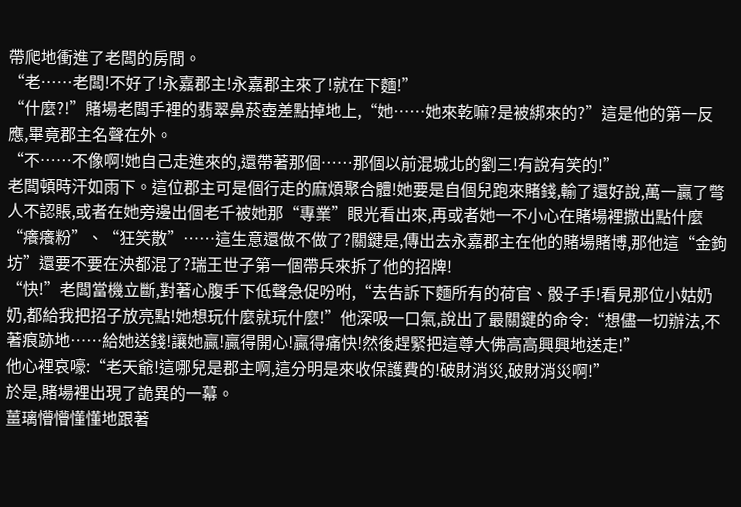帶爬地衝進了老闆的房間。
“老……老闆!不好了!永嘉郡主!永嘉郡主來了!就在下麵!”
“什麼?!”賭場老闆手裡的翡翠鼻菸壺差點掉地上,“她……她來乾嘛?是被綁來的?”這是他的第一反應,畢竟郡主名聲在外。
“不……不像啊!她自己走進來的,還帶著那個……那個以前混城北的劉三!有說有笑的!”
老闆頓時汗如雨下。這位郡主可是個行走的麻煩聚合體!她要是自個兒跑來賭錢,輸了還好說,萬一贏了彆人不認賬,或者在她旁邊出個老千被她那“專業”眼光看出來,再或者她一不小心在賭場裡撒出點什麼“癢癢粉”、“狂笑散”……這生意還做不做了?關鍵是,傳出去永嘉郡主在他的賭場賭博,那他這“金鉤坊”還要不要在泱都混了?瑞王世子第一個帶兵來拆了他的招牌!
“快!”老闆當機立斷,對著心腹手下低聲急促吩咐,“去告訴下麵所有的荷官、骰子手!看見那位小姑奶奶,都給我把招子放亮點!她想玩什麼就玩什麼!”他深吸一口氣,說出了最關鍵的命令:“想儘一切辦法,不著痕跡地……給她送錢!讓她贏!贏得開心!贏得痛快!然後趕緊把這尊大佛高高興興地送走!”
他心裡哀嚎:“老天爺!這哪兒是郡主啊,這分明是來收保護費的!破財消災,破財消災啊!”
於是,賭場裡出現了詭異的一幕。
薑璃懵懵懂懂地跟著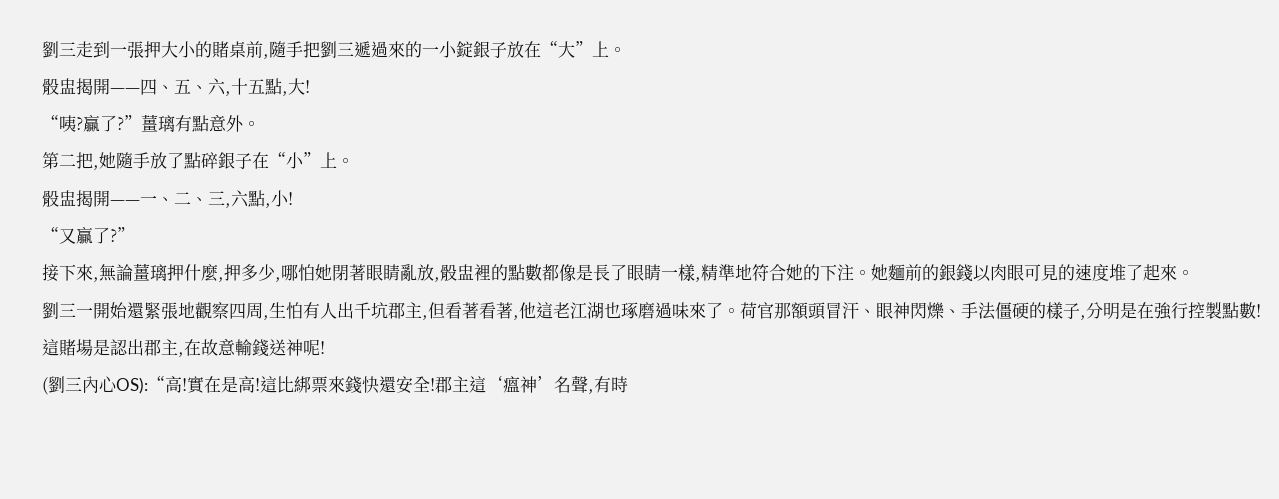劉三走到一張押大小的賭桌前,隨手把劉三遞過來的一小錠銀子放在“大”上。
骰盅揭開——四、五、六,十五點,大!
“咦?贏了?”薑璃有點意外。
第二把,她隨手放了點碎銀子在“小”上。
骰盅揭開——一、二、三,六點,小!
“又贏了?”
接下來,無論薑璃押什麼,押多少,哪怕她閉著眼睛亂放,骰盅裡的點數都像是長了眼睛一樣,精準地符合她的下注。她麵前的銀錢以肉眼可見的速度堆了起來。
劉三一開始還緊張地觀察四周,生怕有人出千坑郡主,但看著看著,他這老江湖也琢磨過味來了。荷官那額頭冒汗、眼神閃爍、手法僵硬的樣子,分明是在強行控製點數!這賭場是認出郡主,在故意輸錢送神呢!
(劉三內心OS):“高!實在是高!這比綁票來錢快還安全!郡主這‘瘟神’名聲,有時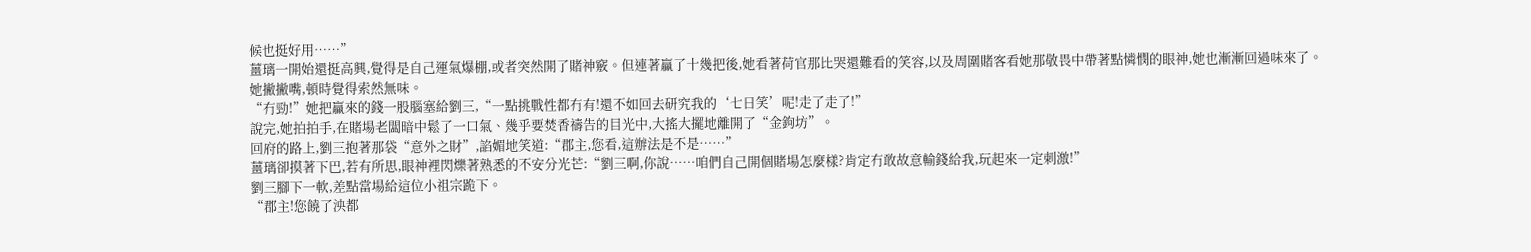候也挺好用……”
薑璃一開始還挺高興,覺得是自己運氣爆棚,或者突然開了賭神竅。但連著贏了十幾把後,她看著荷官那比哭還難看的笑容,以及周圍賭客看她那敬畏中帶著點憐憫的眼神,她也漸漸回過味來了。
她撇撇嘴,頓時覺得索然無味。
“冇勁!”她把贏來的錢一股腦塞給劉三,“一點挑戰性都冇有!還不如回去研究我的‘七日笑’呢!走了走了!”
說完,她拍拍手,在賭場老闆暗中鬆了一口氣、幾乎要焚香禱告的目光中,大搖大擺地離開了“金鉤坊”。
回府的路上,劉三抱著那袋“意外之財”,諂媚地笑道:“郡主,您看,這辦法是不是……”
薑璃卻摸著下巴,若有所思,眼神裡閃爍著熟悉的不安分光芒:“劉三啊,你說……咱們自己開個賭場怎麼樣?肯定冇敢故意輸錢給我,玩起來一定刺激!”
劉三腳下一軟,差點當場給這位小祖宗跪下。
“郡主!您饒了泱都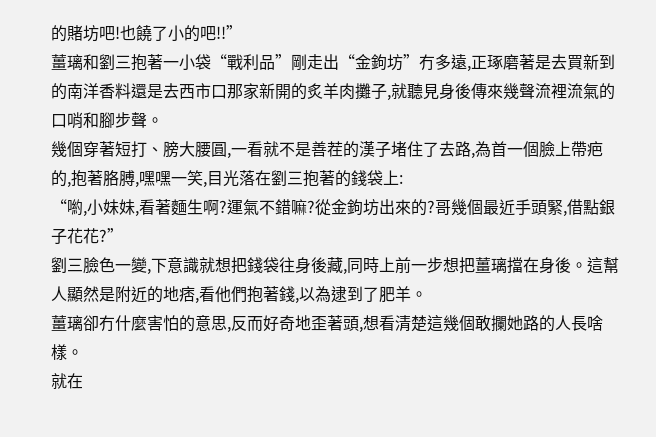的賭坊吧!也饒了小的吧!!”
薑璃和劉三抱著一小袋“戰利品”剛走出“金鉤坊”冇多遠,正琢磨著是去買新到的南洋香料還是去西市口那家新開的炙羊肉攤子,就聽見身後傳來幾聲流裡流氣的口哨和腳步聲。
幾個穿著短打、膀大腰圓,一看就不是善茬的漢子堵住了去路,為首一個臉上帶疤的,抱著胳膊,嘿嘿一笑,目光落在劉三抱著的錢袋上:
“喲,小妹妹,看著麵生啊?運氣不錯嘛?從金鉤坊出來的?哥幾個最近手頭緊,借點銀子花花?”
劉三臉色一變,下意識就想把錢袋往身後藏,同時上前一步想把薑璃擋在身後。這幫人顯然是附近的地痞,看他們抱著錢,以為逮到了肥羊。
薑璃卻冇什麼害怕的意思,反而好奇地歪著頭,想看清楚這幾個敢攔她路的人長啥樣。
就在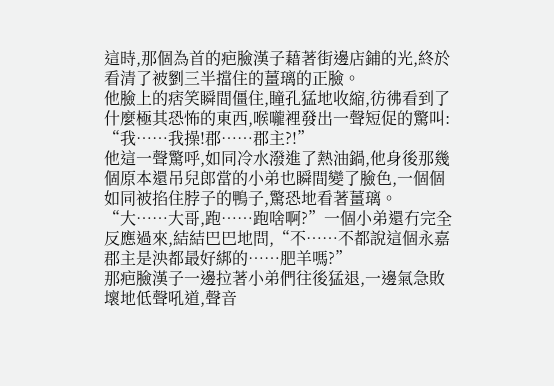這時,那個為首的疤臉漢子藉著街邊店鋪的光,終於看清了被劉三半擋住的薑璃的正臉。
他臉上的痞笑瞬間僵住,瞳孔猛地收縮,彷彿看到了什麼極其恐怖的東西,喉嚨裡發出一聲短促的驚叫:
“我……我操!郡……郡主?!”
他這一聲驚呼,如同冷水潑進了熱油鍋,他身後那幾個原本還吊兒郎當的小弟也瞬間變了臉色,一個個如同被掐住脖子的鴨子,驚恐地看著薑璃。
“大……大哥,跑……跑啥啊?”一個小弟還冇完全反應過來,結結巴巴地問,“不……不都說這個永嘉郡主是泱都最好綁的……肥羊嗎?”
那疤臉漢子一邊拉著小弟們往後猛退,一邊氣急敗壞地低聲吼道,聲音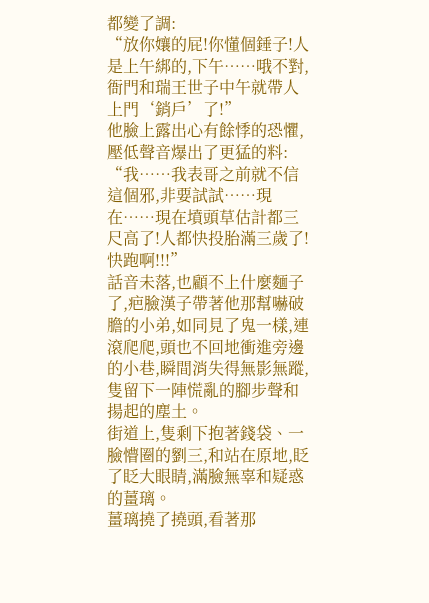都變了調:
“放你孃的屁!你懂個錘子!人是上午綁的,下午……哦不對,衙門和瑞王世子中午就帶人上門‘銷戶’了!”
他臉上露出心有餘悸的恐懼,壓低聲音爆出了更猛的料:
“我……我表哥之前就不信這個邪,非要試試……現在……現在墳頭草估計都三尺高了!人都快投胎滿三歲了!快跑啊!!!”
話音未落,也顧不上什麼麵子了,疤臉漢子帶著他那幫嚇破膽的小弟,如同見了鬼一樣,連滾爬爬,頭也不回地衝進旁邊的小巷,瞬間消失得無影無蹤,隻留下一陣慌亂的腳步聲和揚起的塵土。
街道上,隻剩下抱著錢袋、一臉懵圈的劉三,和站在原地,眨了眨大眼睛,滿臉無辜和疑惑的薑璃。
薑璃撓了撓頭,看著那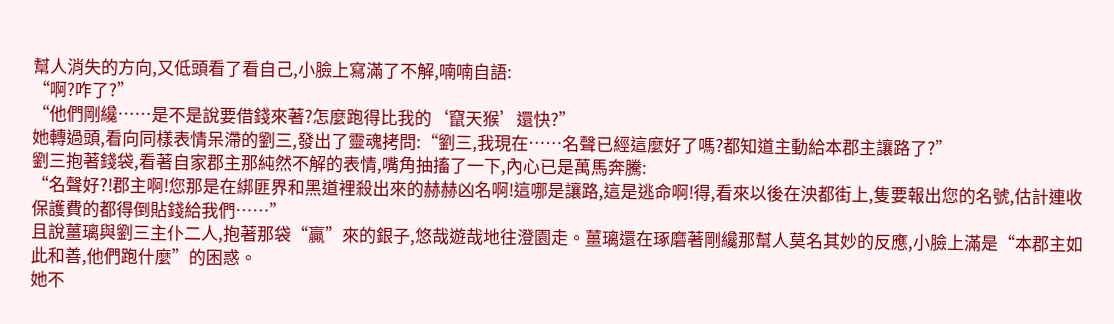幫人消失的方向,又低頭看了看自己,小臉上寫滿了不解,喃喃自語:
“啊?咋了?”
“他們剛纔……是不是說要借錢來著?怎麼跑得比我的‘竄天猴’還快?”
她轉過頭,看向同樣表情呆滯的劉三,發出了靈魂拷問:“劉三,我現在……名聲已經這麼好了嗎?都知道主動給本郡主讓路了?”
劉三抱著錢袋,看著自家郡主那純然不解的表情,嘴角抽搐了一下,內心已是萬馬奔騰:
“名聲好?!郡主啊!您那是在綁匪界和黑道裡殺出來的赫赫凶名啊!這哪是讓路,這是逃命啊!得,看來以後在泱都街上,隻要報出您的名號,估計連收保護費的都得倒貼錢給我們……”
且說薑璃與劉三主仆二人,抱著那袋“贏”來的銀子,悠哉遊哉地往澄園走。薑璃還在琢磨著剛纔那幫人莫名其妙的反應,小臉上滿是“本郡主如此和善,他們跑什麼”的困惑。
她不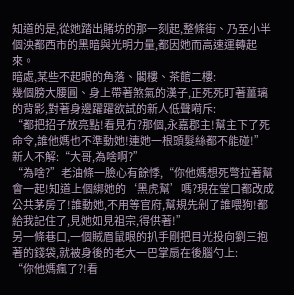知道的是,從她踏出賭坊的那一刻起,整條街、乃至小半個泱都西市的黑暗與光明力量,都因她而高速運轉起來。
暗處,某些不起眼的角落、閣樓、茶館二樓:
幾個膀大腰圓、身上帶著煞氣的漢子,正死死盯著薑璃的背影,對著身邊躍躍欲試的新人低聲嗬斥:
“都把招子放亮點!看見冇?那個,永嘉郡主!幫主下了死命令,誰他媽也不準動她!連她一根頭髮絲都不能碰!”
新人不解:“大哥,為啥啊?”
“為啥?”老油條一臉心有餘悸,“你他媽想死彆拉著幫會一起!知道上個綁她的‘黑虎幫’嗎?現在堂口都改成公共茅房了!誰動她,不用等官府,幫規先剁了誰喂狗!都給我記住了,見她如見祖宗,得供著!”
另一條巷口,一個賊眉鼠眼的扒手剛把目光投向劉三抱著的錢袋,就被身後的老大一巴掌扇在後腦勺上:
“你他媽瘋了?!看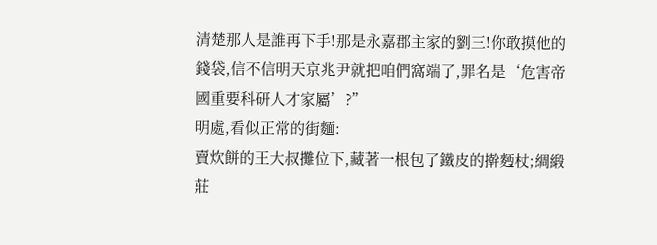清楚那人是誰再下手!那是永嘉郡主家的劉三!你敢摸他的錢袋,信不信明天京兆尹就把咱們窩端了,罪名是‘危害帝國重要科研人才家屬’?”
明處,看似正常的街麵:
賣炊餅的王大叔攤位下,藏著一根包了鐵皮的擀麪杖;綢緞莊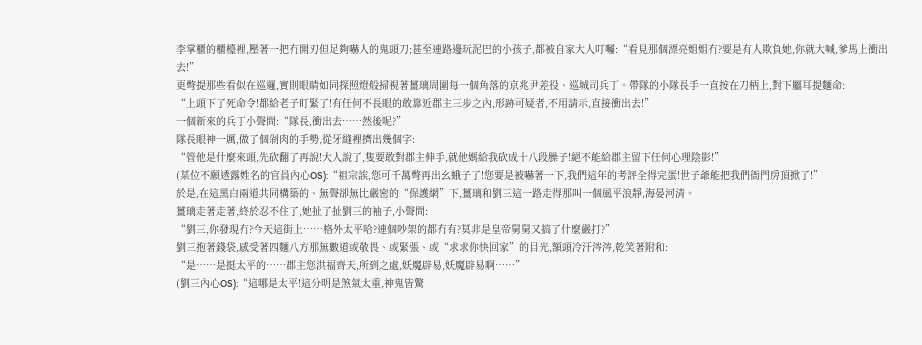李掌櫃的櫃檯裡,壓著一把冇開刃但足夠嚇人的鬼頭刀;甚至連路邊玩泥巴的小孩子,都被自家大人叮囑:“看見那個漂亮姐姐冇?要是有人欺負她,你就大喊,爹馬上衝出去!”
更彆提那些看似在巡邏,實則眼睛如同探照燈般掃視著薑璃周圍每一個角落的京兆尹差役、巡城司兵丁。帶隊的小隊長手一直按在刀柄上,對下屬耳提麵命:
“上頭下了死命令!都給老子盯緊了!有任何不長眼的敢靠近郡主三步之內,形跡可疑者,不用請示,直接衝出去!”
一個新來的兵丁小聲問:“隊長,衝出去……然後呢?”
隊長眼神一厲,做了個剁肉的手勢,從牙縫裡擠出幾個字:
“管他是什麼來頭,先砍翻了再說!大人說了,隻要敢對郡主伸手,就他媽給我砍成十八段臊子!絕不能給郡主留下任何心理陰影!”
(某位不願透露姓名的官員內心OS):“祖宗誒,您可千萬彆再出幺蛾子了!您要是被嚇著一下,我們這年的考評全得完蛋!世子爺能把我們衙門房頂掀了!”
於是,在這黑白兩道共同構築的、無聲卻無比嚴密的“保護網”下,薑璃和劉三這一路走得那叫一個風平浪靜,海晏河清。
薑璃走著走著,終於忍不住了,她扯了扯劉三的袖子,小聲問:
“劉三,你發現冇?今天這街上……格外太平哈?連個吵架的都冇有?莫非是皇帝舅舅又搞了什麼嚴打?”
劉三抱著錢袋,感受著四麵八方那無數道或敬畏、或緊張、或“求求你快回家”的目光,額頭冷汗涔涔,乾笑著附和:
“是……是挺太平的……郡主您洪福齊天,所到之處,妖魔辟易,妖魔辟易啊……”
(劉三內心OS):“這哪是太平!這分明是煞氣太重,神鬼皆驚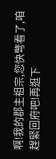啊!我的郡主祖宗,您快彆看了,咱趕緊回府吧!再逛下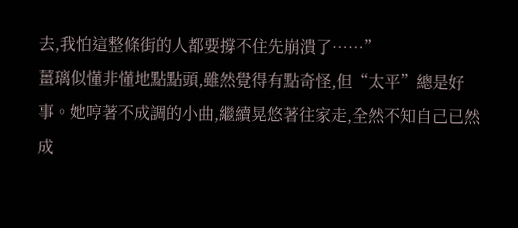去,我怕這整條街的人都要撐不住先崩潰了……”
薑璃似懂非懂地點點頭,雖然覺得有點奇怪,但“太平”總是好事。她哼著不成調的小曲,繼續晃悠著往家走,全然不知自己已然成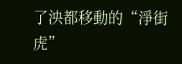了泱都移動的“淨街虎”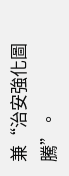兼“治安強化圖騰”。